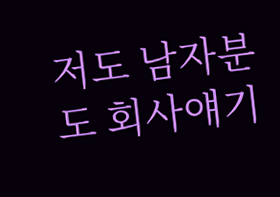저도 남자분도 회사얘기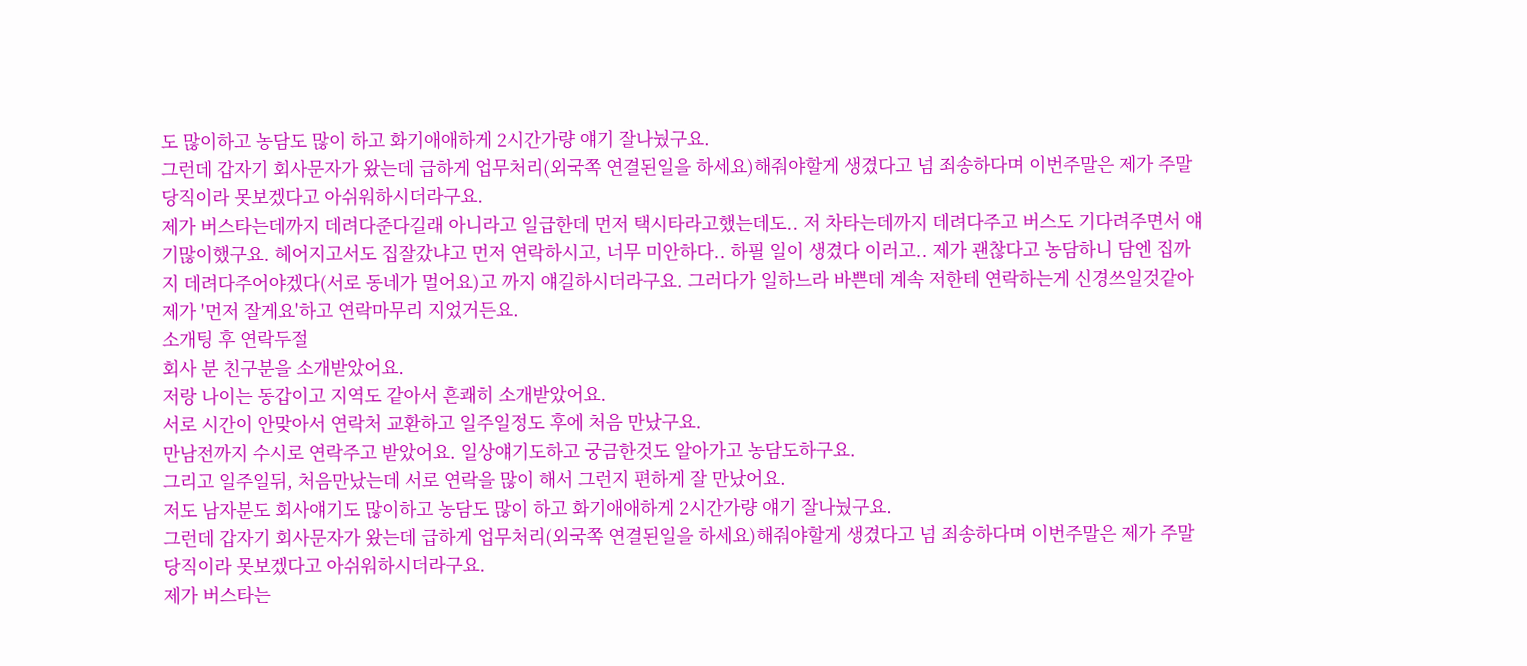도 많이하고 농담도 많이 하고 화기애애하게 2시간가량 얘기 잘나눴구요.
그런데 갑자기 회사문자가 왔는데 급하게 업무처리(외국쪽 연결된일을 하세요)해줘야할게 생겼다고 넘 죄송하다며 이번주말은 제가 주말당직이라 못보겠다고 아쉬워하시더라구요.
제가 버스타는데까지 데려다준다길래 아니라고 일급한데 먼저 택시타라고했는데도.. 저 차타는데까지 데려다주고 버스도 기다려주면서 얘기많이했구요. 헤어지고서도 집잘갔냐고 먼저 연락하시고, 너무 미안하다.. 하필 일이 생겼다 이러고.. 제가 괜찮다고 농담하니 담엔 집까지 데려다주어야겠다(서로 동네가 멀어요)고 까지 얘길하시더라구요. 그러다가 일하느라 바쁜데 계속 저한테 연락하는게 신경쓰일것같아 제가 '먼저 잘게요'하고 연락마무리 지었거든요.
소개팅 후 연락두절
회사 분 친구분을 소개받았어요.
저랑 나이는 동갑이고 지역도 같아서 흔쾌히 소개받았어요.
서로 시간이 안맞아서 연락처 교환하고 일주일정도 후에 처음 만났구요.
만남전까지 수시로 연락주고 받았어요. 일상얘기도하고 궁금한것도 알아가고 농담도하구요.
그리고 일주일뒤, 처음만났는데 서로 연락을 많이 해서 그런지 편하게 잘 만났어요.
저도 남자분도 회사얘기도 많이하고 농담도 많이 하고 화기애애하게 2시간가량 얘기 잘나눴구요.
그런데 갑자기 회사문자가 왔는데 급하게 업무처리(외국쪽 연결된일을 하세요)해줘야할게 생겼다고 넘 죄송하다며 이번주말은 제가 주말당직이라 못보겠다고 아쉬워하시더라구요.
제가 버스타는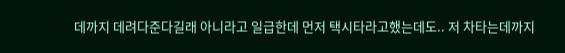데까지 데려다준다길래 아니라고 일급한데 먼저 택시타라고했는데도.. 저 차타는데까지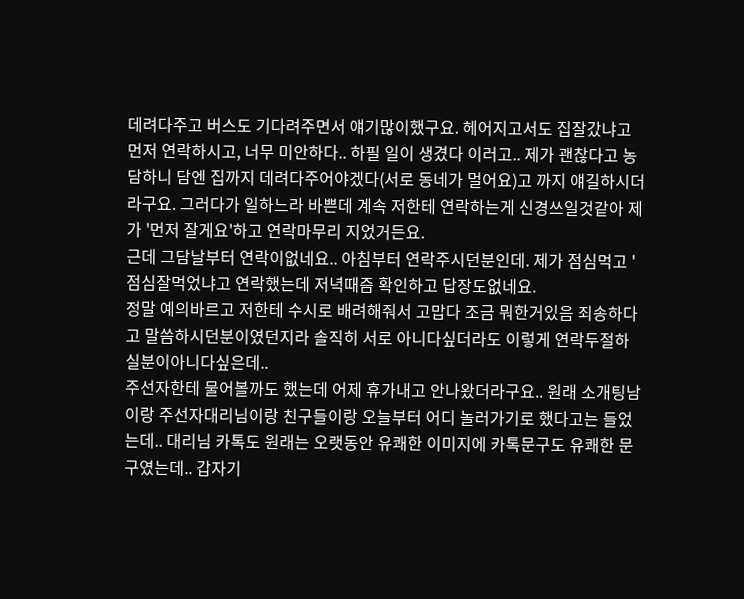데려다주고 버스도 기다려주면서 얘기많이했구요. 헤어지고서도 집잘갔냐고 먼저 연락하시고, 너무 미안하다.. 하필 일이 생겼다 이러고.. 제가 괜찮다고 농담하니 담엔 집까지 데려다주어야겠다(서로 동네가 멀어요)고 까지 얘길하시더라구요. 그러다가 일하느라 바쁜데 계속 저한테 연락하는게 신경쓰일것같아 제가 '먼저 잘게요'하고 연락마무리 지었거든요.
근데 그담날부터 연락이없네요.. 아침부터 연락주시던분인데. 제가 점심먹고 '점심잘먹었냐고 연락했는데 저녁때즘 확인하고 답장도없네요.
정말 예의바르고 저한테 수시로 배려해줘서 고맙다 조금 뭐한거있음 죄송하다고 말씀하시던분이였던지라 솔직히 서로 아니다싶더라도 이렇게 연락두절하실분이아니다싶은데..
주선자한테 물어볼까도 했는데 어제 휴가내고 안나왔더라구요.. 원래 소개팅남이랑 주선자대리님이랑 친구들이랑 오늘부터 어디 놀러가기로 했다고는 들었는데.. 대리님 카톡도 원래는 오랫동안 유쾌한 이미지에 카톡문구도 유쾌한 문구였는데.. 갑자기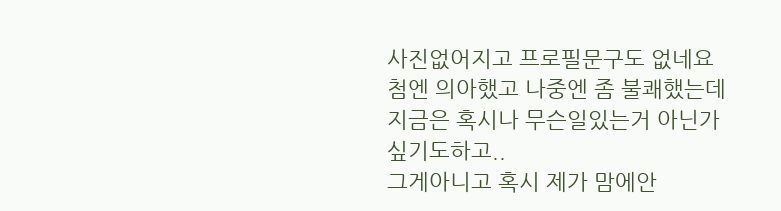사진없어지고 프로필문구도 없네요
첨엔 의아했고 나중엔 좀 불쾌했는데 지금은 혹시나 무슨일있는거 아닌가싶기도하고..
그게아니고 혹시 제가 맘에안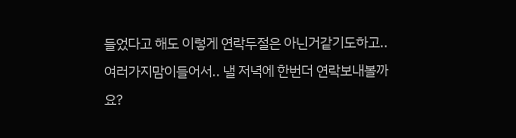들었다고 해도 이렇게 연락두절은 아닌거같기도하고..
여러가지맘이들어서.. 낼 저녁에 한번더 연락보내볼까요?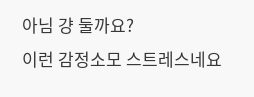아님 걍 둘까요?
이런 감정소모 스트레스네요